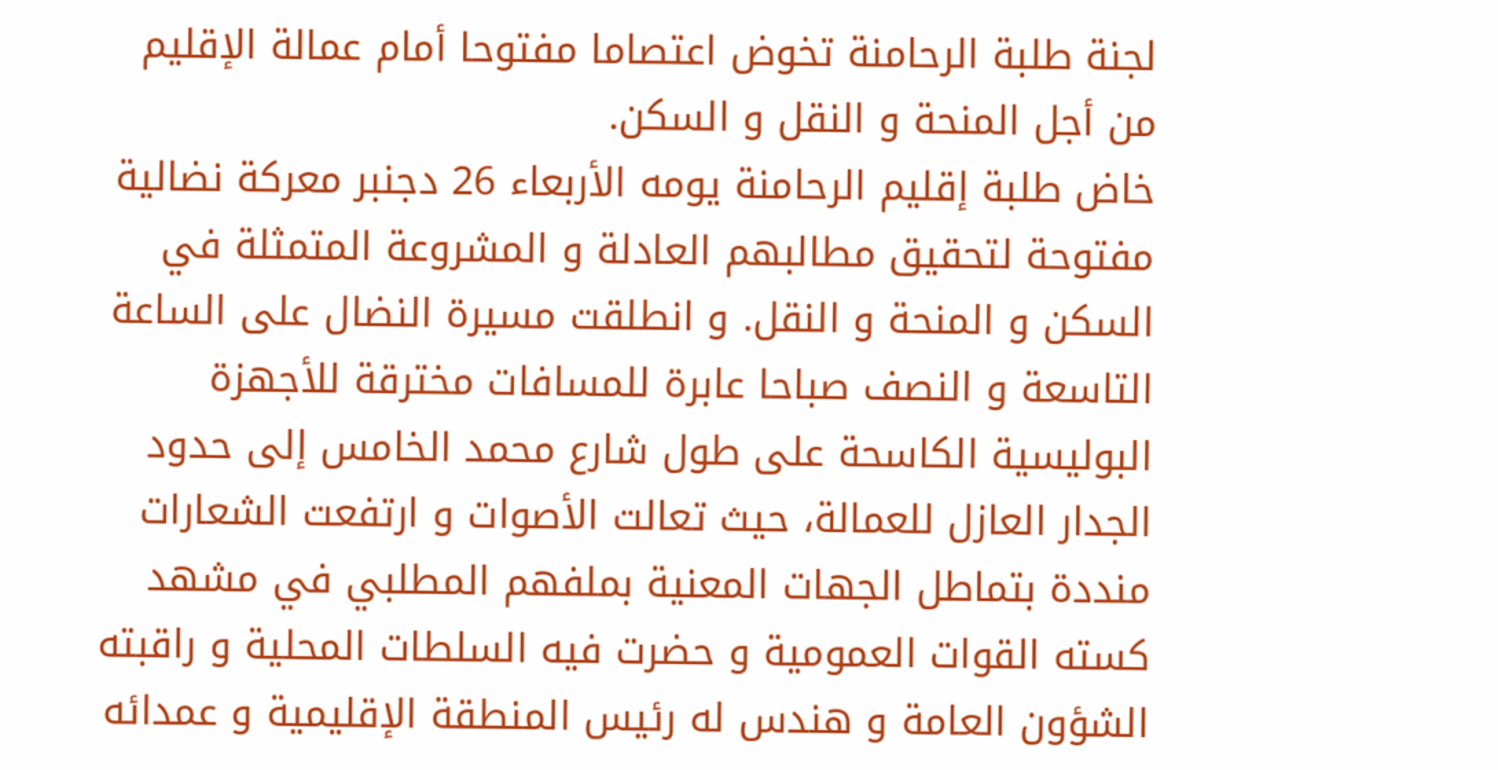لجنة طلبة الرحامنة تخوض اعتصاما مفتوحا أمام عمالة الإقليم من أجل المنحة و النقل و السكن.
خاض طلبة إقليم الرحامنة يومه الأربعاء 26 دجنبر معركة نضالية مفتوحة لتحقيق مطالبهم العادلة و المشروعة المتمثلة في السكن و المنحة و النقل. و انطلقت مسيرة النضال على الساعة التاسعة و النصف صباحا عابرة للمسافات مخترقة للأجهزة البوليسية الكاسحة على طول شارع محمد الخامس إلى حدود الجدار العازل للعمالة، حيث تعالت الأصوات و ارتفعت الشعارات منددة بتماطل الجهات المعنية بملفهم المطلبي في مشهد كسته القوات العمومية و حضرت فيه السلطات المحلية و راقبته الشؤون العامة و هندس له رئيس المنطقة الإقليمية و عمدائه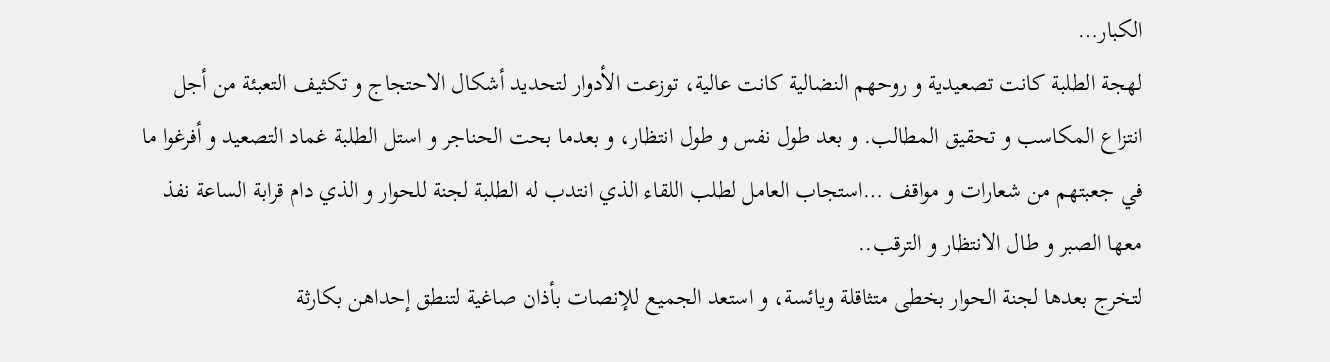الكبار…
لهجة الطلبة كانت تصعيدية و روحهم النضالية كانت عالية، توزعت الأدوار لتحديد أشكال الاحتجاج و تكثيف التعبئة من أجل انتزاع المكاسب و تحقيق المطالب. و بعد طول نفس و طول انتظار، و بعدما بحت الحناجر و استل الطلبة غماد التصعيد و أفرغوا ما في جعبتهم من شعارات و مواقف …استجاب العامل لطلب اللقاء الذي انتدب له الطلبة لجنة للحوار و الذي دام قرابة الساعة نفذ معها الصبر و طال الانتظار و الترقب..
لتخرج بعدها لجنة الحوار بخطى متثاقلة ويائسة، و استعد الجميع للإنصات بأذان صاغية لتنطق إحداهن بكارثة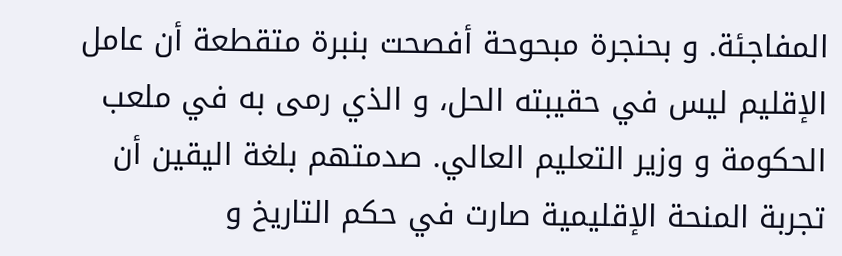المفاجئة. و بحنجرة مبحوحة أفصحت بنبرة متقطعة أن عامل الإقليم ليس في حقيبته الحل، و الذي رمى به في ملعب الحكومة و وزير التعليم العالي. صدمتهم بلغة اليقين أن تجربة المنحة الإقليمية صارت في حكم التاريخ و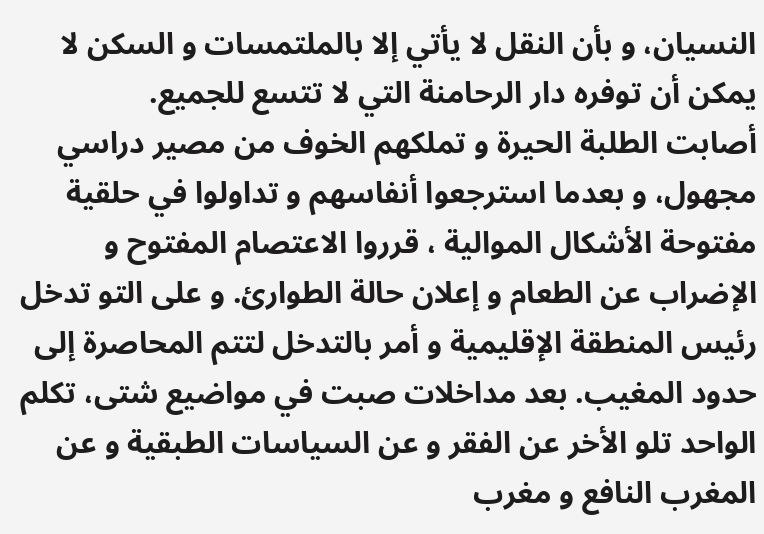النسيان، و بأن النقل لا يأتي إلا بالملتمسات و السكن لا يمكن أن توفره دار الرحامنة التي لا تتسع للجميع.
أصابت الطلبة الحيرة و تملكهم الخوف من مصير دراسي مجهول، و بعدما استرجعوا أنفاسهم و تداولوا في حلقية مفتوحة الأشكال الموالية ، قرروا الاعتصام المفتوح و الإضراب عن الطعام و إعلان حالة الطوارئ. و على التو تدخل رئيس المنطقة الإقليمية و أمر بالتدخل لتتم المحاصرة إلى حدود المغيب. بعد مداخلات صبت في مواضيع شتى، تكلم الواحد تلو الأخر عن الفقر و عن السياسات الطبقية و عن المغرب النافع و مغرب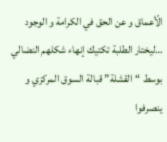الّأعماق و عن الحق في الكرامة و الوجود …ليختار الطلبة تكتيك إنهاء شكلهم النضالي بوسط “القشلة” قبالة السوق المركزي و ينصرفوا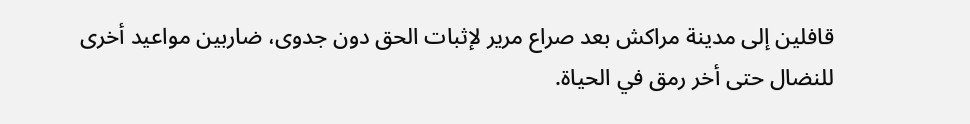قافلين إلى مدينة مراكش بعد صراع مرير لإثبات الحق دون جدوى، ضاربين مواعيد أخرى للنضال حتى أخر رمق في الحياة.